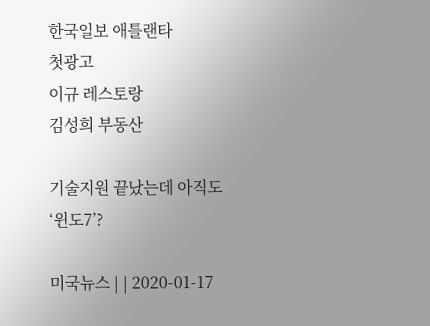한국일보 애틀랜타
첫광고
이규 레스토랑
김성희 부동산

기술지원 끝났는데 아직도 ‘윈도7’?

미국뉴스 | | 2020-01-17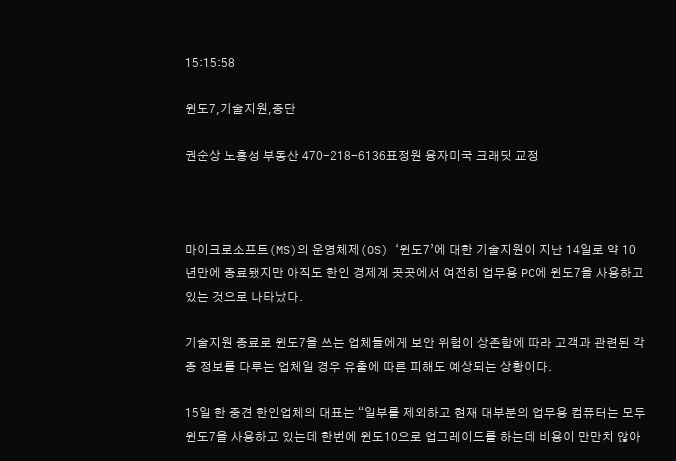15:15:58

윈도7,기술지원,중단

권순상 노흥성 부동산 470-218-6136표정원 융자미국 크래딧 교정



마이크로소프트(MS)의 운영체제(OS) ‘윈도7’에 대한 기술지원이 지난 14일로 약 10년만에 종료됐지만 아직도 한인 경제계 곳곳에서 여전히 업무용 PC에 윈도7을 사용하고 있는 것으로 나타났다.

기술지원 종료로 윈도7을 쓰는 업체들에게 보안 위험이 상존함에 따라 고객과 관련된 각종 정보를 다루는 업체일 경우 유출에 따른 피해도 예상되는 상황이다.

15일 한 중견 한인업체의 대표는 “일부를 제외하고 현재 대부분의 업무용 컴퓨터는 모두 윈도7을 사용하고 있는데 한번에 윈도10으로 업그레이드를 하는데 비용이 만만치 않아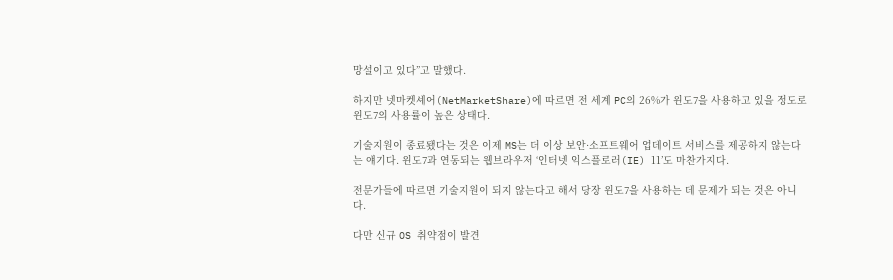망설이고 있다”고 말했다.

하지만 넷마켓셰어(NetMarketShare)에 따르면 전 세계 PC의 26%가 윈도7을 사용하고 있을 정도로 윈도7의 사용률이 높은 상태다.

기술지원이 종료됐다는 것은 이제 MS는 더 이상 보안·소프트웨어 업데이트 서비스를 제공하지 않는다는 얘기다. 윈도7과 연동되는 웹브라우저 ‘인터넷 익스플로러(IE) 11’도 마찬가지다.

전문가들에 따르면 기술지원이 되지 않는다고 해서 당장 윈도7을 사용하는 데 문제가 되는 것은 아니다.

다만 신규 OS 취약점이 발견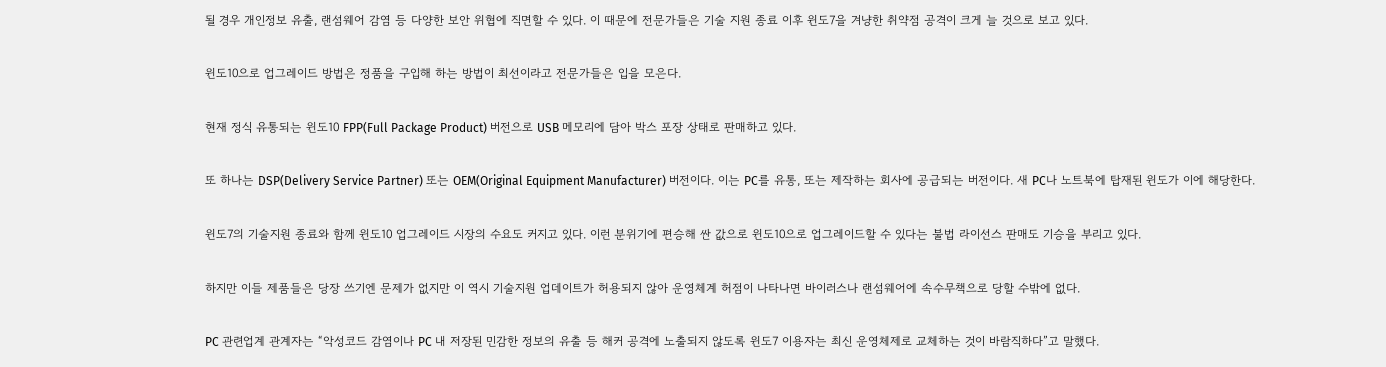될 경우 개인정보 유출, 랜섬웨어 감염 등 다양한 보안 위협에 직면할 수 있다. 이 때문에 전문가들은 기술 지원 종료 이후 윈도7을 겨냥한 취약점 공격이 크게 늘 것으로 보고 있다.

윈도10으로 업그레이드 방법은 정품을 구입해 하는 방법이 최선이라고 전문가들은 입을 모은다.

현재 정식 유통되는 윈도10 FPP(Full Package Product) 버전으로 USB 메모리에 담아 박스 포장 상태로 판매하고 있다.

또 하나는 DSP(Delivery Service Partner) 또는 OEM(Original Equipment Manufacturer) 버전이다. 이는 PC를 유통, 또는 제작하는 회사에 공급되는 버전이다. 새 PC나 노트북에 탑재된 윈도가 이에 해당한다.

윈도7의 기술지원 종료와 함께 윈도10 업그레이드 시장의 수요도 커지고 있다. 이런 분위기에 편승해 싼 값으로 윈도10으로 업그레이드할 수 있다는 불법 라이선스 판매도 기승을 부리고 있다.

하지만 이들 제품들은 당장 쓰기엔 문제가 없지만 이 역시 기술지원 업데이트가 허용되지 않아 운영체계 허점이 나타나면 바이러스나 랜섬웨어에 속수무책으로 당할 수밖에 없다.

PC 관련업계 관계자는 “악성코드 감염이나 PC 내 저장된 민감한 정보의 유출 등 해커 공격에 노출되지 않도록 윈도7 이용자는 최신 운영체제로 교체하는 것이 바람직하다”고 말했다.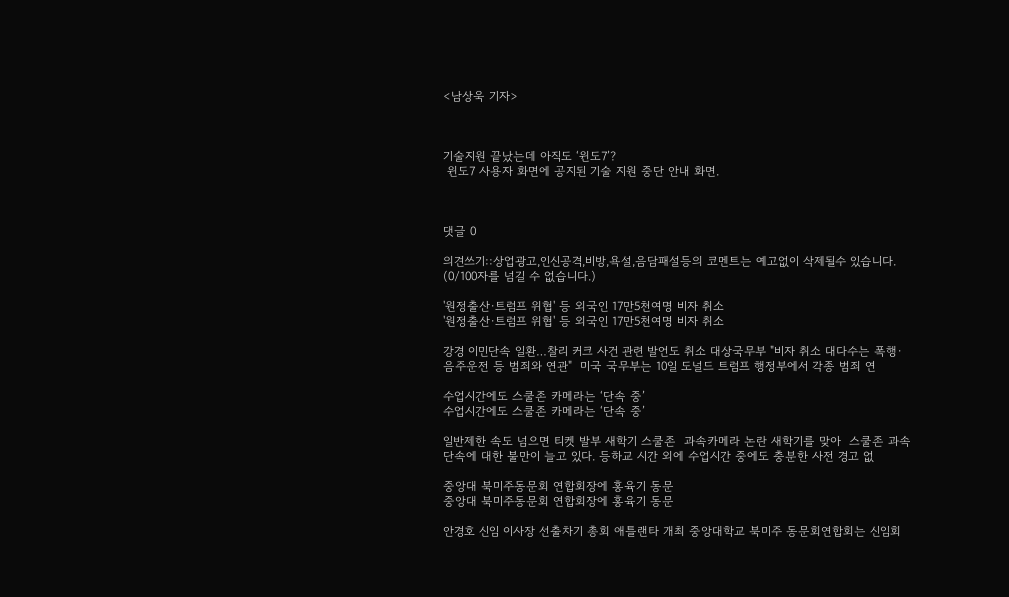<남상욱 기자>



기술지원 끝났는데 아직도 ‘윈도7’?
 윈도7 사용자 화면에 공지된 기술 지원 중단 안내 화면.



댓글 0

의견쓰기::상업광고,인신공격,비방,욕설,음담패설등의 코멘트는 예고없이 삭제될수 있습니다. (0/100자를 넘길 수 없습니다.)

'원정출산·트럼프 위협' 등 외국인 17만5천여명 비자 취소
'원정출산·트럼프 위협' 등 외국인 17만5천여명 비자 취소

강경 이민단속 일환…찰리 커크 사건 관련 발언도 취소 대상국무부 "비자 취소 대다수는 폭행·음주운전 등 범죄와 연관"  미국 국무부는 10일 도널드 트럼프 행정부에서 각종 범죄 연

수업시간에도 스쿨존 카메라는 ‘단속 중’
수업시간에도 스쿨존 카메라는 ‘단속 중’

일반제한 속도 넘으면 티켓 발부 새학기 스쿨존  과속카메라 논란 새학기를 맞아  스쿨존 과속 단속에 대한 불만이 늘고 있다. 등하교 시간 외에 수업시간 중에도 충분한 사전 경고 없

중앙대 북미주동문회 연합회장에 홍육기 동문
중앙대 북미주동문회 연합회장에 홍육기 동문

안경호 신임 이사장 선출차기 총회 애틀랜타 개최 중앙대학교 북미주 동문회연합회는 신임회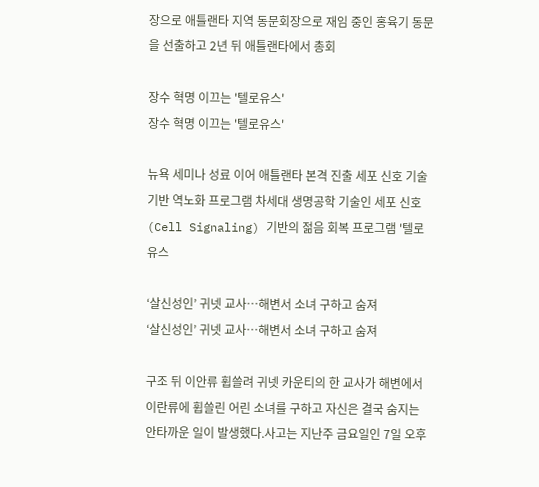장으로 애틀랜타 지역 동문회장으로 재임 중인 홍육기 동문을 선출하고 2년 뒤 애틀랜타에서 총회

장수 혁명 이끄는 '텔로유스'
장수 혁명 이끄는 '텔로유스'

뉴욕 세미나 성료 이어 애틀랜타 본격 진출 세포 신호 기술 기반 역노화 프로그램 차세대 생명공학 기술인 세포 신호(Cell Signaling) 기반의 젊음 회복 프로그램 '텔로유스

‘살신성인’ 귀넷 교사…해변서 소녀 구하고 숨져
‘살신성인’ 귀넷 교사…해변서 소녀 구하고 숨져

구조 뒤 이안류 휩쓸려 귀넷 카운티의 한 교사가 해변에서 이란류에 휩쓸린 어린 소녀를 구하고 자신은 결국 숨지는 안타까운 일이 발생했다.사고는 지난주 금요일인 7일 오후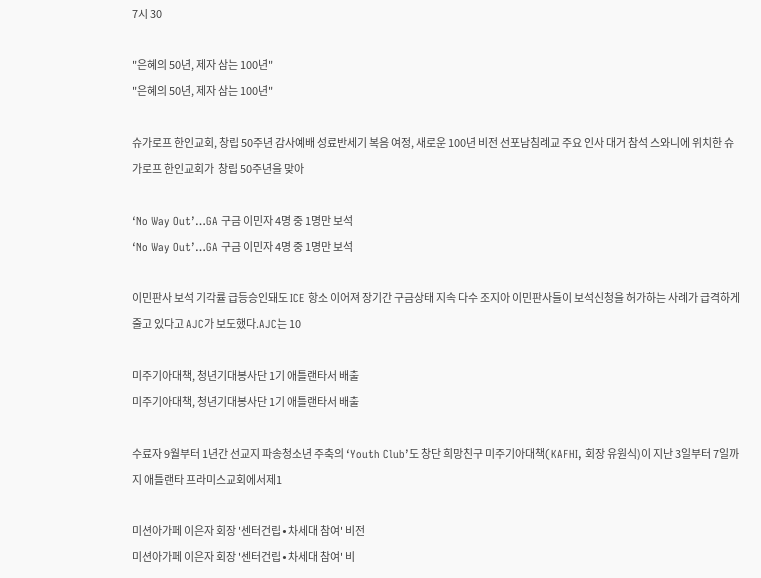7시 30

"은혜의 50년, 제자 삼는 100년"
"은혜의 50년, 제자 삼는 100년"

슈가로프 한인교회, 창립 50주년 감사예배 성료반세기 복음 여정, 새로운 100년 비전 선포남침례교 주요 인사 대거 참석 스와니에 위치한 슈가로프 한인교회가  창립 50주년을 맞아

‘No Way Out’…GA 구금 이민자 4명 중 1명만 보석
‘No Way Out’…GA 구금 이민자 4명 중 1명만 보석

이민판사 보석 기각률 급등승인돼도 ICE 항소 이어져 장기간 구금상태 지속 다수 조지아 이민판사들이 보석신청을 허가하는 사례가 급격하게 줄고 있다고 AJC가 보도했다.AJC는 10

미주기아대책, 청년기대봉사단 1기 애틀랜타서 배출
미주기아대책, 청년기대봉사단 1기 애틀랜타서 배출

수료자 9월부터 1년간 선교지 파송청소년 주축의 ‘Youth Club’도 창단 희망친구 미주기아대책(KAFHI, 회장 유원식)이 지난 3일부터 7일까지 애틀랜타 프라미스교회에서제1

미션아가페 이은자 회장 '센터건립∙차세대 참여' 비전
미션아가페 이은자 회장 '센터건립∙차세대 참여' 비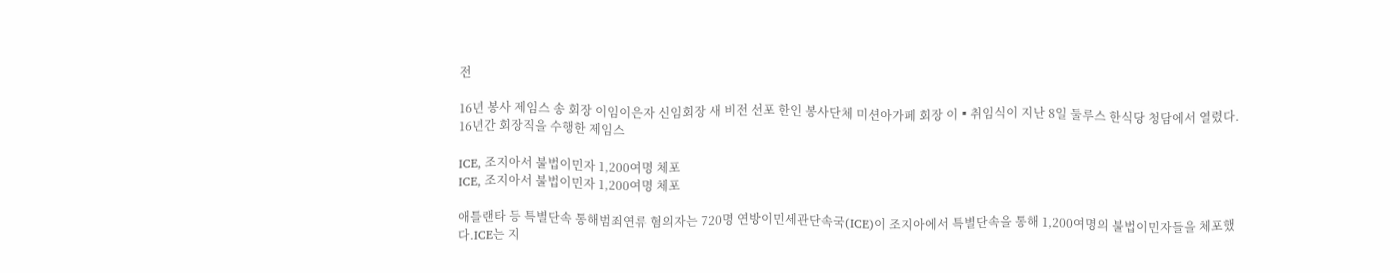전

16년 봉사 제임스 송 회장 이임이은자 신임회장 새 비전 선포 한인 봉사단체 미션아가페 회장 이▪취임식이 지난 8일 둘루스 한식당 청담에서 열렸다. 16년간 회장직을 수행한 제임스

ICE, 조지아서 불법이민자 1,200여명 체포
ICE, 조지아서 불법이민자 1,200여명 체포

애틀랜타 등 특별단속 통해범죄연류 혐의자는 720명 연방이민세관단속국(ICE)이 조지아에서 특별단속을 통해 1,200여명의 불법이민자들을 체포했다.ICE는 지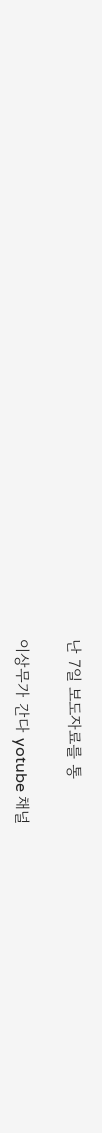난 7일 보도자료를 통

이상무가 간다 yotube 채널